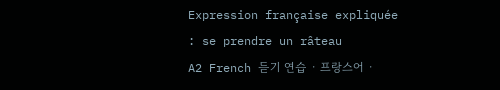Expression française expliquée : se prendre un râteau
A2 French 듣기 연습 · 프랑스어 ·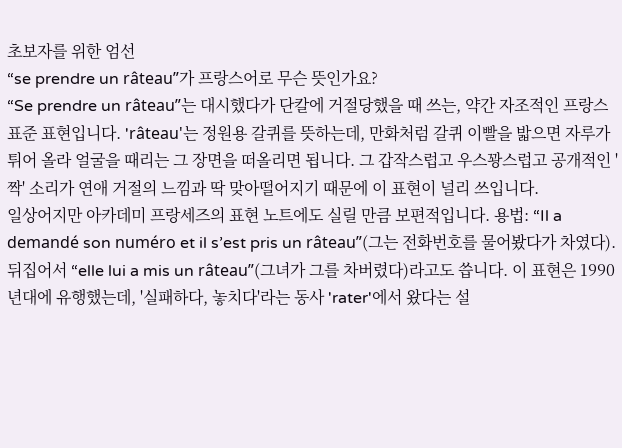초보자를 위한 엄선
“se prendre un râteau”가 프랑스어로 무슨 뜻인가요?
“Se prendre un râteau”는 대시했다가 단칼에 거절당했을 때 쓰는, 약간 자조적인 프랑스 표준 표현입니다. 'râteau'는 정원용 갈퀴를 뜻하는데, 만화처럼 갈퀴 이빨을 밟으면 자루가 튀어 올라 얼굴을 때리는 그 장면을 떠올리면 됩니다. 그 갑작스럽고 우스꽝스럽고 공개적인 '짝' 소리가 연애 거절의 느낌과 딱 맞아떨어지기 때문에 이 표현이 널리 쓰입니다.
일상어지만 아카데미 프랑세즈의 표현 노트에도 실릴 만큼 보편적입니다. 용법: “Il a demandé son numéro et il s’est pris un râteau”(그는 전화번호를 물어봤다가 차였다). 뒤집어서 “elle lui a mis un râteau”(그녀가 그를 차버렸다)라고도 씁니다. 이 표현은 1990년대에 유행했는데, '실패하다, 놓치다'라는 동사 'rater'에서 왔다는 설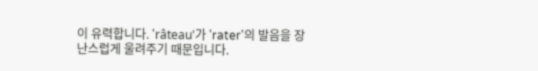이 유력합니다. 'râteau'가 'rater'의 발음을 장난스럽게 울려주기 때문입니다.